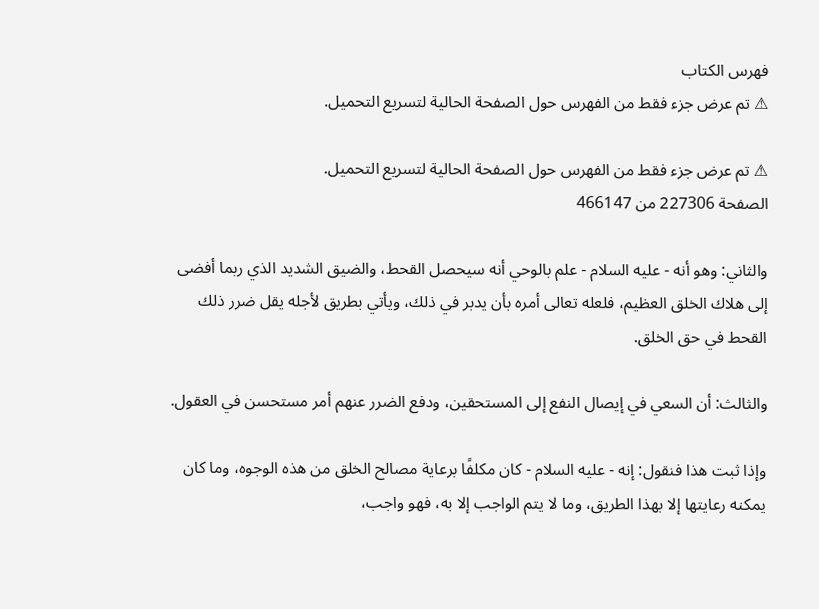فهرس الكتاب
⚠ تم عرض جزء فقط من الفهرس حول الصفحة الحالية لتسريع التحميل.

⚠ تم عرض جزء فقط من الفهرس حول الصفحة الحالية لتسريع التحميل.
الصفحة 227306 من 466147

والثاني: وهو أنه - عليه السلام - علم بالوحي أنه سيحصل القحط، والضيق الشديد الذي ربما أفضى إلى هلاك الخلق العظيم، فلعله تعالى أمره بأن يدبر في ذلك، ويأتي بطريق لأجله يقل ضرر ذلك القحط في حق الخلق.

والثالث: أن السعي في إيصال النفع إلى المستحقين، ودفع الضرر عنهم أمر مستحسن في العقول.

وإذا ثبت هذا فنقول: إنه - عليه السلام - كان مكلفًا برعاية مصالح الخلق من هذه الوجوه، وما كان يمكنه رعايتها إلا بهذا الطريق، وما لا يتم الواجب إلا به، فهو واجب،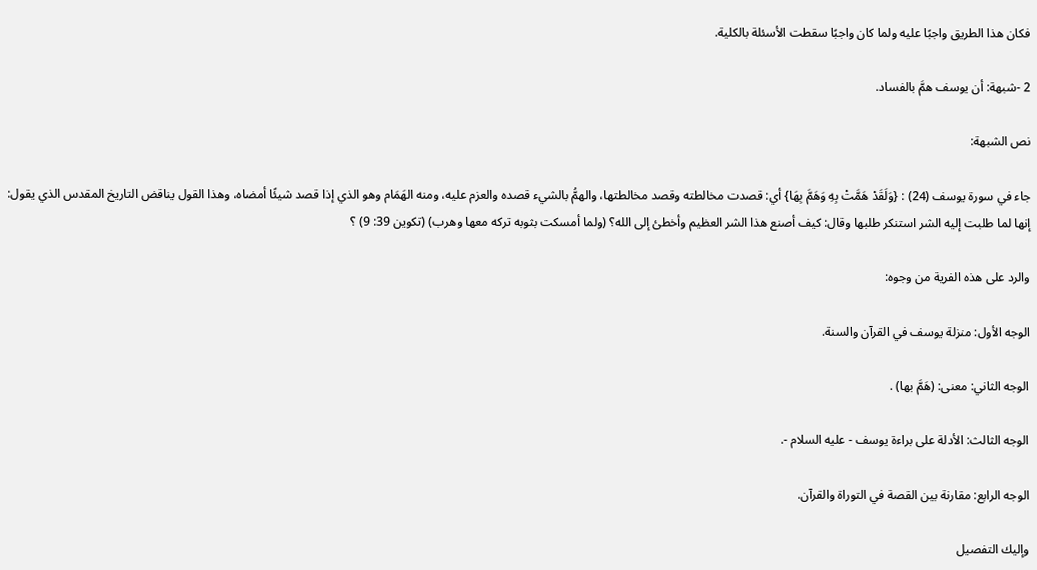فكان هذا الطريق واجبًا عليه ولما كان واجبًا سقطت الأسئلة بالكلية.

2 -شبهة: أن يوسف همَّ بالفساد.

نص الشبهة:

جاء في سورة يوسف (24) : {وَلَقَدْ هَمَّتْ بِهِ وَهَمَّ بِهَا} أي: قصدت مخالطته وقصد مخالطتها، والهمُّ بالشيء قصده والعزم عليه، ومنه الهَمَام وهو الذي إذا قصد شيئًا أمضاه، وهذا القول يناقض التاريخ المقدس الذي يقول: إنها لما طلبت إليه الشر استنكر طلبها وقال: كيف أصنع هذا الشر العظيم وأخطئ إلى الله؟ (ولما أمسكت بثوبه تركه معها وهرب) (تكوين 39: 9) ؟

والرد على هذه الفرية من وجوه:

الوجه الأول: منزلة يوسف في القرآن والسنة.

الوجه الثاني: معنى: (هَمَّ بها) .

الوجه الثالث: الأدلة على براءة يوسف - عليه السلام -.

الوجه الرابع: مقارنة بين القصة في التوراة والقرآن.

وإليك التفصيل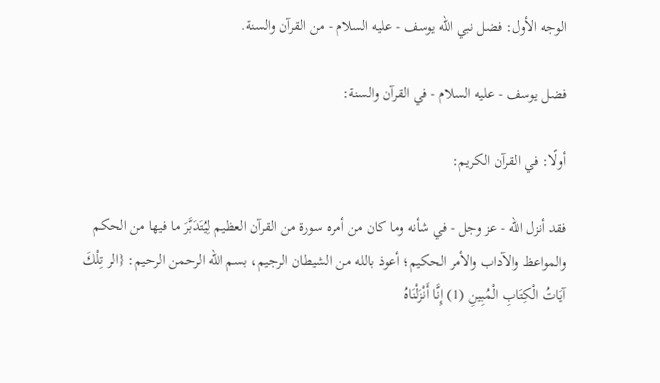الوجه الأول: فضل نبي الله يوسف - عليه السلام - من القرآن والسنة.

فضل يوسف - عليه السلام - في القرآن والسنة:

أولًا: في القرآن الكريم:

فقد أنزل الله - عز وجل - في شأنه وما كان من أمره سورة من القرآن العظيم لِيُتَدَبَّرَ ما فيها من الحكم والمواعظ والآداب والأمر الحكيم؛ أعوذ بالله من الشيطان الرجيم، بسم الله الرحمن الرحيم: {الر تِلْكَ آيَاتُ الْكِتَابِ الْمُبِينِ (1) إِنَّا أَنْزَلْنَاهُ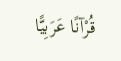قُرْآنًا عَرَبِيًّا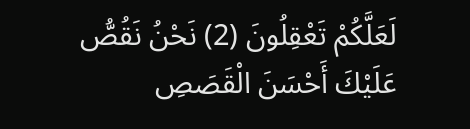لَعَلَّكُمْ تَعْقِلُونَ (2) نَحْنُ نَقُصُّ عَلَيْكَ أَحْسَنَ الْقَصَصِ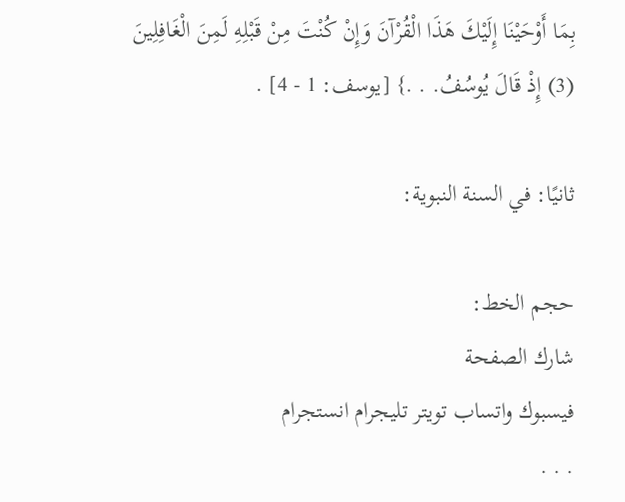بِمَا أَوْحَيْنَا إِلَيْكَ هَذَا الْقُرْآنَ وَإِنْ كُنْتَ مِنْ قَبْلِهِ لَمِنَ الْغَافِلِينَ (3) إِذْ قَالَ يُوسُفُ. . .} [يوسف: 1 - 4] .

ثانيًا: في السنة النبوية:

حجم الخط:
شارك الصفحة
فيسبوك واتساب تويتر تليجرام انستجرام
. . .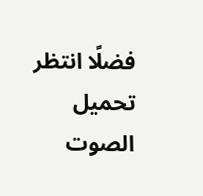فضلًا انتظر تحميل الصوت